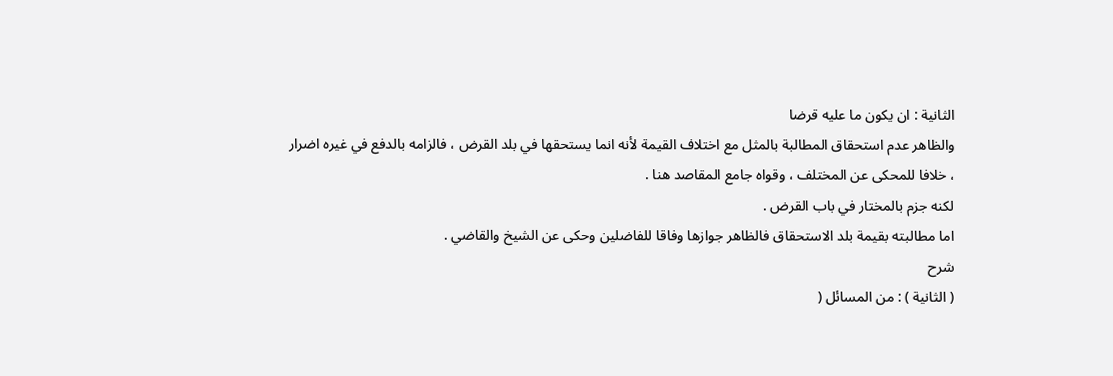الثانية : ان يكون ما عليه قرضا
والظاهر عدم استحقاق المطالبة بالمثل مع اختلاف القيمة لأنه انما يستحقها في بلد القرض ، فالزامه بالدفع في غيره اضرار ، خلافا للمحكى عن المختلف ، وقواه جامع المقاصد هنا .
لكنه جزم بالمختار في باب القرض .
اما مطالبته بقيمة بلد الاستحقاق فالظاهر جوازها وفاقا للفاضلين وحكى عن الشيخ والقاضي .
شرح
( الثانية ) : من المسائل (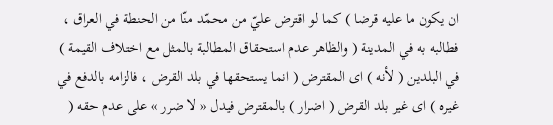ان يكون ما عليه قرضا ) كما لو اقترض عليّ من محمّد منّا من الحنطة في العراق ، فطالبه به في المدينة ( والظاهر عدم استحقاق المطالبة بالمثل مع اختلاف القيمة ) في البلدين ( لأنه ) اى المقترض ( انما يستحقها في بلد القرض ، فالزامه بالدفع في غيره ) اى غير بلد القرض ( اضرار ) بالمقترض فيدل « لا ضرر » على عدم حقه (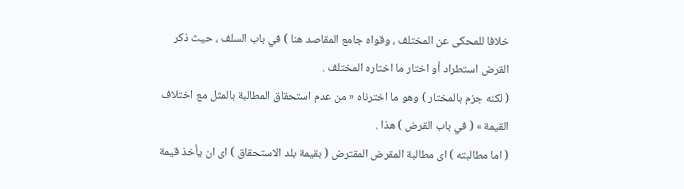خلافا للمحكى عن المختلف ، وقواه جامع المقاصد هنا ) في باب السلف ، حيث ذكر القرض استطراد أو اختار ما اختاره المختلف .
( لكنه جزم بالمختار ) وهو ما اخترناه « من عدم استحقاق المطالبة بالمثل مع اختلاف القيمة » ( في باب القرض ) هذا .
( اما مطالبته ) اى مطالبة المقرض المقترض ( بقيمة بلد الاستحقاق ) اى ان يأخذ قيمة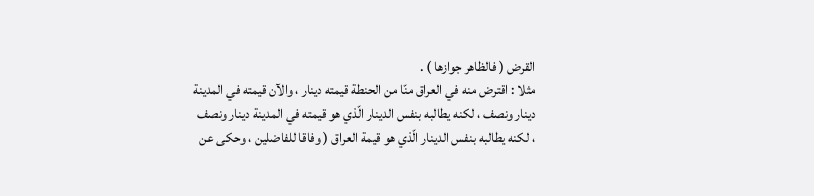القرض ( فالظاهر جوازها ) .
مثلا : اقترض منه في العراق منّا من الحنطة قيمته دينار ، والآن قيمته في المدينة دينار ونصف ، لكنه يطالبه بنفس الدينار الّذي هو قيمته في المدينة دينار ونصف ، لكنه يطالبه بنفس الدينار الّذي هو قيمة العراق ( وفاقا للفاضلين ، وحكى عن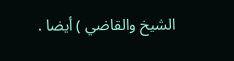الشيخ والقاضي ) أيضا .